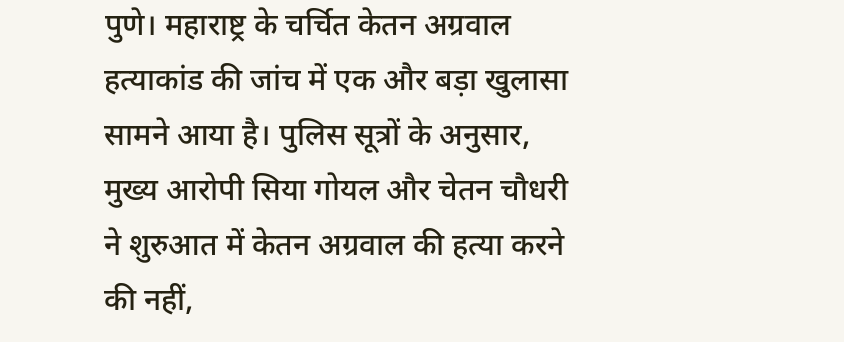पुणे। महाराष्ट्र के चर्चित केतन अग्रवाल हत्याकांड की जांच में एक और बड़ा खुलासा सामने आया है। पुलिस सूत्रों के अनुसार, मुख्य आरोपी सिया गोयल और चेतन चौधरी ने शुरुआत में केतन अग्रवाल की हत्या करने की नहीं,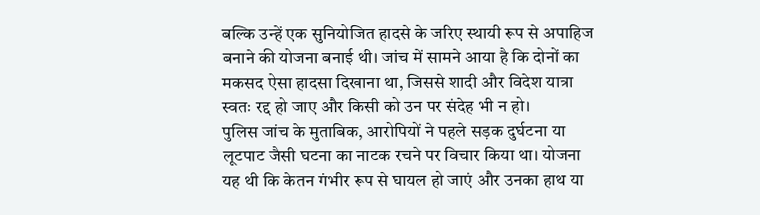बल्कि उन्हें एक सुनियोजित हादसे के जरिए स्थायी रूप से अपाहिज बनाने की योजना बनाई थी। जांच में सामने आया है कि दोनों का मकसद ऐसा हादसा दिखाना था, जिससे शादी और विदेश यात्रा स्वतः रद्द हो जाए और किसी को उन पर संदेह भी न हो।
पुलिस जांच के मुताबिक, आरोपियों ने पहले सड़क दुर्घटना या लूटपाट जैसी घटना का नाटक रचने पर विचार किया था। योजना यह थी कि केतन गंभीर रूप से घायल हो जाएं और उनका हाथ या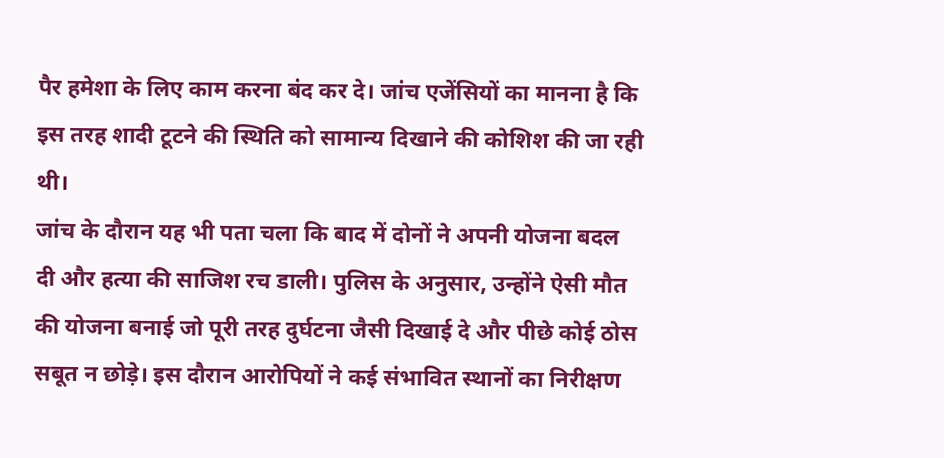पैर हमेशा के लिए काम करना बंद कर दे। जांच एजेंसियों का मानना है कि इस तरह शादी टूटने की स्थिति को सामान्य दिखाने की कोशिश की जा रही थी।
जांच के दौरान यह भी पता चला कि बाद में दोनों ने अपनी योजना बदल दी और हत्या की साजिश रच डाली। पुलिस के अनुसार, उन्होंने ऐसी मौत की योजना बनाई जो पूरी तरह दुर्घटना जैसी दिखाई दे और पीछे कोई ठोस सबूत न छोड़े। इस दौरान आरोपियों ने कई संभावित स्थानों का निरीक्षण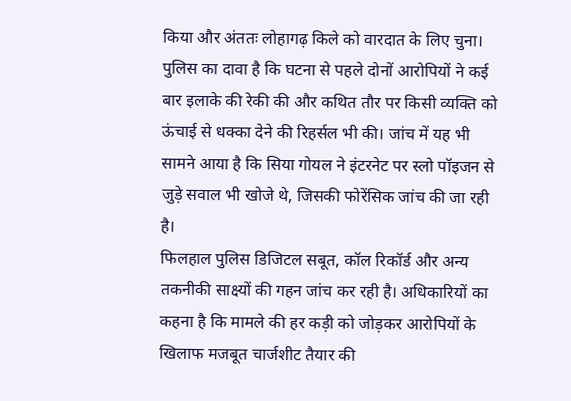किया और अंततः लोहागढ़ किले को वारदात के लिए चुना।
पुलिस का दावा है कि घटना से पहले दोनों आरोपियों ने कई बार इलाके की रेकी की और कथित तौर पर किसी व्यक्ति को ऊंचाई से धक्का देने की रिहर्सल भी की। जांच में यह भी सामने आया है कि सिया गोयल ने इंटरनेट पर स्लो पॉइजन से जुड़े सवाल भी खोजे थे, जिसकी फोरेंसिक जांच की जा रही है।
फिलहाल पुलिस डिजिटल सबूत, कॉल रिकॉर्ड और अन्य तकनीकी साक्ष्यों की गहन जांच कर रही है। अधिकारियों का कहना है कि मामले की हर कड़ी को जोड़कर आरोपियों के खिलाफ मजबूत चार्जशीट तैयार की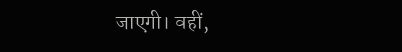जाएगी। वहीं,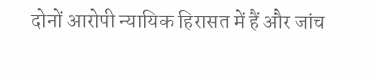दोनों आरोपी न्यायिक हिरासत में हैं और जांच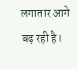लगातार आगे बढ़ रही है।